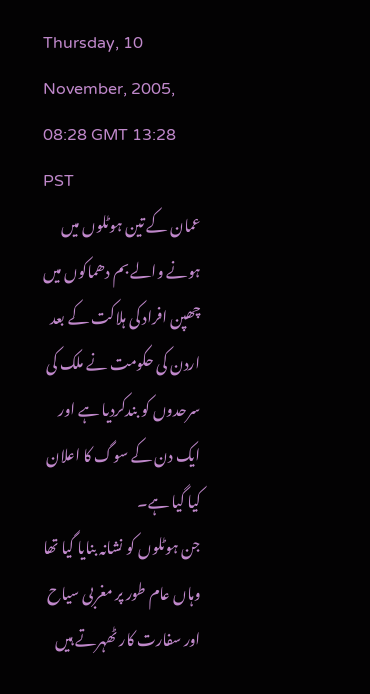Thursday, 10 November, 2005, 08:28 GMT 13:28 PST
عمان کے تین ہوٹلوں میں ہونے والے بم دھماکوں میں چھپن افراد کی ہلاکت کے بعد اردن کی حکومت نے ملک کی سرحدوں کو بندکردیا ہے اور ایک دن کے سوگ کا اعلان کیا گیا ہے۔
جن ہوٹلوں کو نشانہ بنایا گیا تھا وہاں عام طور پر مغربی سیاح اور سفارت کار ٹھہرتے ہیں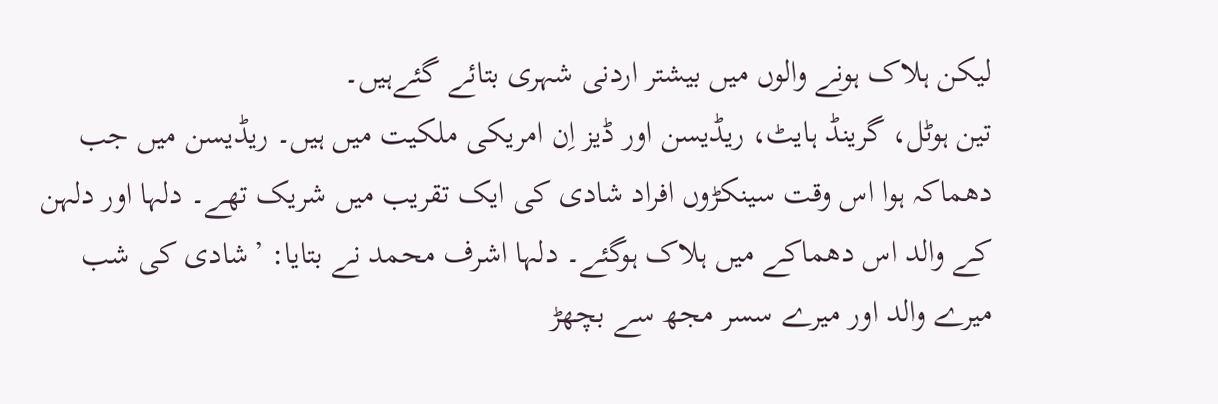لیکن ہلاک ہونے والوں میں بیشتر اردنی شہری بتائے گئےہیں۔
تین ہوٹل، گرینڈ ہایٹ، ریڈیسن اور ڈیز اِن امریکی ملکیت میں ہیں۔ ریڈیسن میں جب دھماکہ ہوا اس وقت سینکڑوں افراد شادی کی ایک تقریب میں شریک تھے۔ دلہا اور دلہن کے والد اس دھماکے میں ہلاک ہوگئے۔ دلہا اشرف محمد نے بتایا: ’شادی کی شب میرے والد اور میرے سسر مجھ سے بچھڑ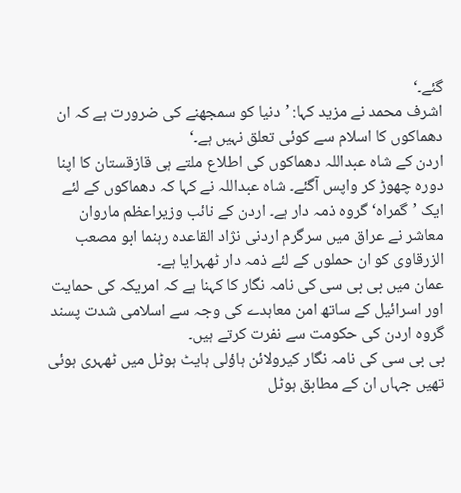گئے۔‘
اشرف محمد نے مزید کہا: ’دنیا کو سمجھنے کی ضرورت ہے کہ ان دھماکوں کا اسلام سے کوئی تعلق نہیں ہے۔‘
اردن کے شاہ عبداللہ دھماکوں کی اطلاع ملتے ہی قازقستان کا اپنا دورہ چھوڑ کر واپس آگئے۔ شاہ عبداللہ نے کہا کہ دھماکوں کے لئے ایک ’گمراہ‘ گروہ ذمہ دار ہے۔ اردن کے نائب وزیراعظم ماروان معاشر نے عراق میں سرگرم اردنی نژاد القاعدہ رہنما ابو مصعب الزرقاوی کو ان حملوں کے لئے ذمہ دار ٹھہرایا ہے۔
عمان میں بی بی سی کی نامہ نگار کا کہنا ہے کہ امریکہ کی حمایت اور اسرائیل کے ساتھ امن معاہدے کی وجہ سے اسلامی شدت پسند گروہ اردن کی حکومت سے نفرت کرتے ہیں۔
بی بی سی کی نامہ نگار کیرولائن ہاؤلی ہایٹ ہوٹل میں ٹھہری ہوئی تھیں جہاں ان کے مطابق ہوٹل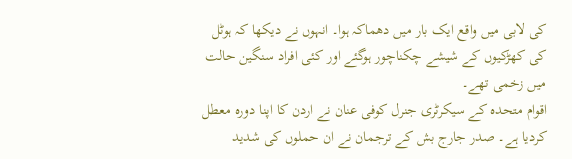کی لابی میں واقع ایک بار میں دھماکہ ہوا۔ انہوں نے دیکھا کہ ہوٹل کی کھڑکیوں کے شیشے چکناچور ہوگئے اور کئی افراد سنگین حالت میں زخمی تھے۔
اقوام متحدہ کے سیکرٹری جنرل کوفی عنان نے اردن کا اپنا دورہ معطل کردیا ہے۔ صدر جارج بش کے ترجمان نے ان حملوں کی شدید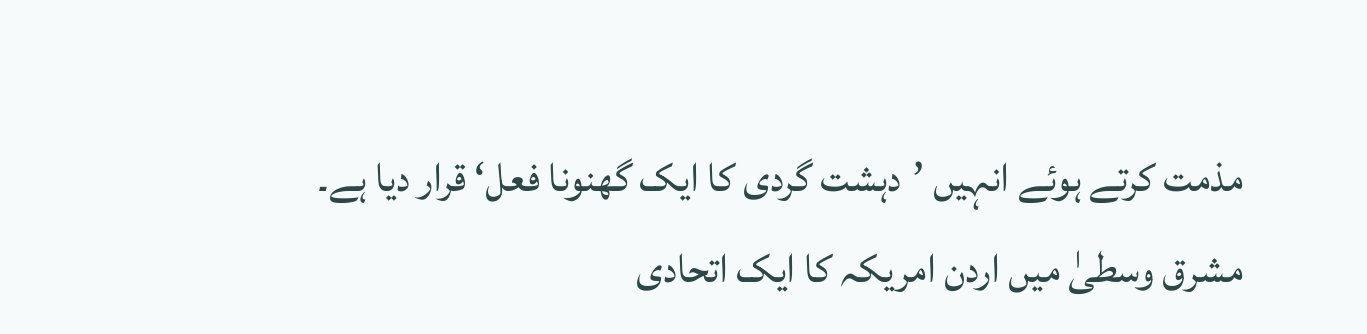مذمت کرتے ہوئے انہیں ’دہشت گردی کا ایک گھنونا فعل‘ قرار دیا ہے۔
مشرق وسطیٰ میں اردن امریکہ کا ایک اتحادی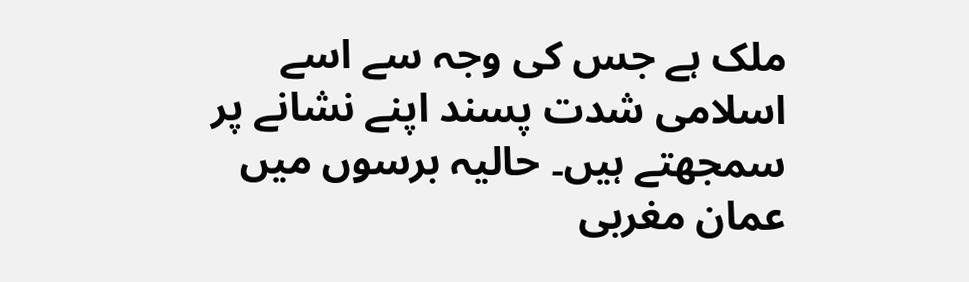ملک ہے جس کی وجہ سے اسے اسلامی شدت پسند اپنے نشانے پر سمجھتے ہیں۔ حالیہ برسوں میں عمان مغربی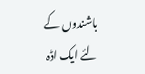باشندوں کے لئے ایک اڈہ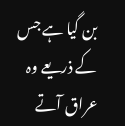بن گیا ہے جس کے ذریعے وہ عراق آتے